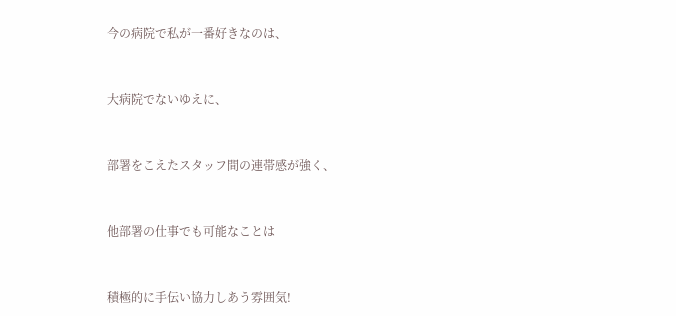今の病院で私が一番好きなのは、


大病院でないゆえに、


部署をこえたスタッフ間の連帯感が強く、


他部署の仕事でも可能なことは


積極的に手伝い協力しあう雰囲気!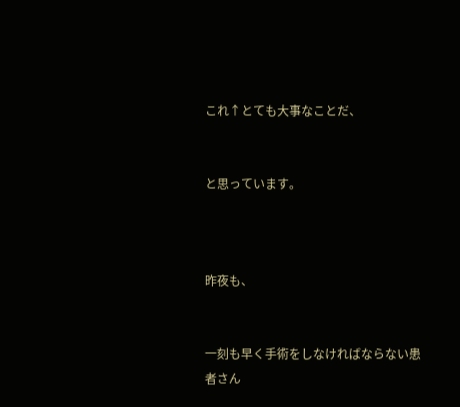これ↑とても大事なことだ、


と思っています。



昨夜も、


一刻も早く手術をしなければならない患者さん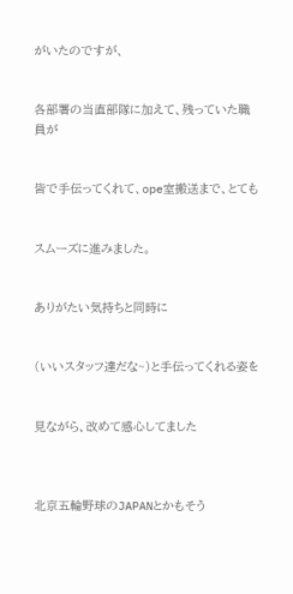がいたのですが、


各部署の当直部隊に加えて、残っていた職員が


皆で手伝ってくれて、ope室搬送まで、とても


スムーズに進みました。


ありがたい気持ちと同時に


(いいスタッフ達だな~)と手伝ってくれる姿を


見ながら、改めて感心してました



北京五輪野球のJAPANとかもそう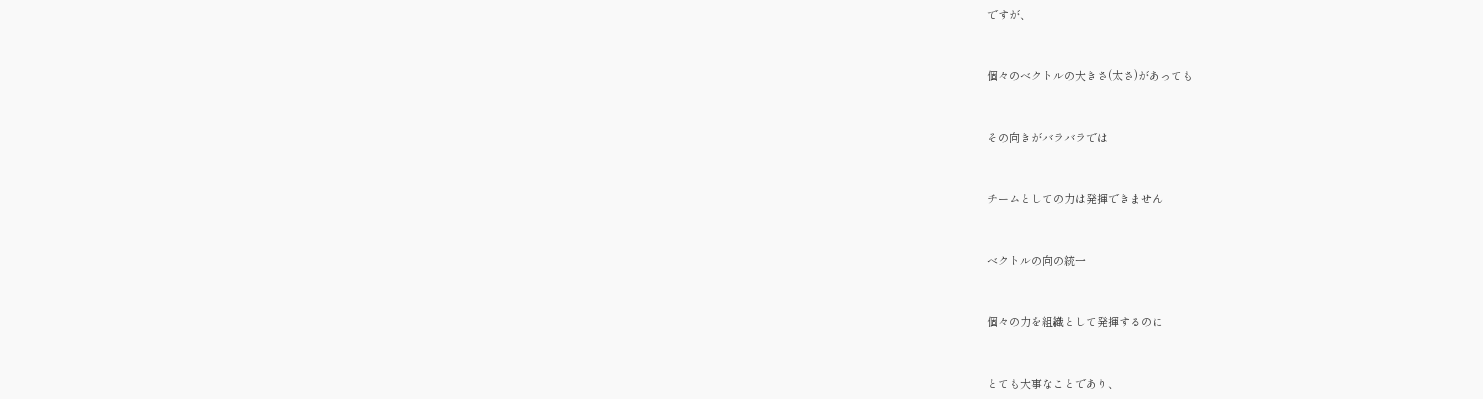ですが、


個々のベクトルの大きさ(太さ)があっても


その向きがバラバラでは


チームとしての力は発揮できません


ベクトルの向の統一


個々の力を組織として発揮するのに


とても大事なことであり、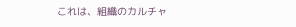これは、組織のカルチャ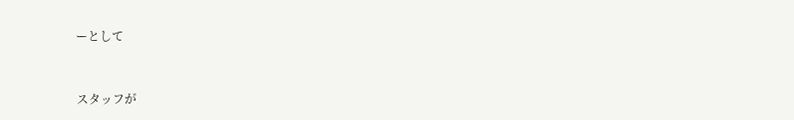ーとして


スタッフが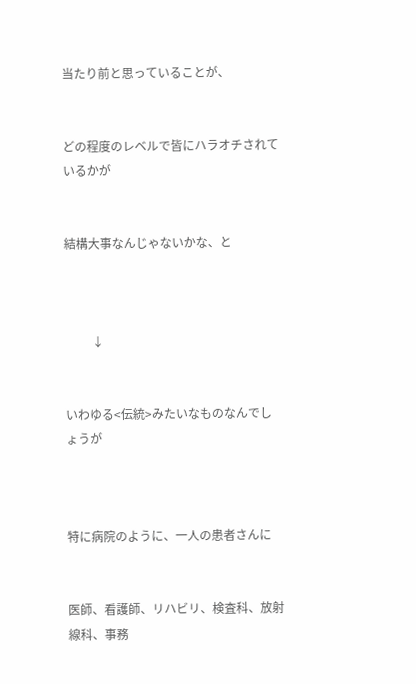当たり前と思っていることが、


どの程度のレベルで皆にハラオチされているかが


結構大事なんじゃないかな、と



         ↓


いわゆる<伝統>みたいなものなんでしょうが



特に病院のように、一人の患者さんに


医師、看護師、リハビリ、検査科、放射線科、事務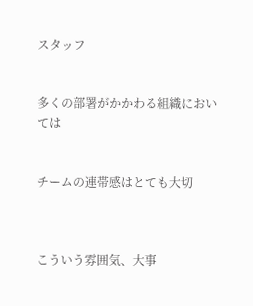スタッフ


多くの部署がかかわる組織においては


チームの連帯感はとても大切



こういう雰囲気、大事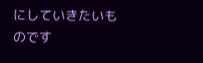にしていきたいものです